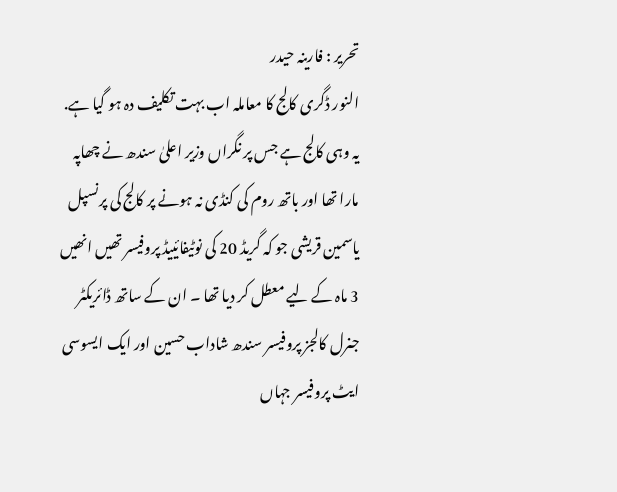تحریر : فارینہ حیدر
النور ڈگری کالج کا معاملہ اب بہت تکلیف دہ ہو گیا ہے. یہ وہی کالج ہے جس پر نگراں وزیر اعلیٰ سندھ نے چھاپہ مارا تھا اور باتھ روم کی کنڈی نہ ہونے پر کالج کی پرنسپل یاسمین قریشی جو کہ گریڈ 20 کی نوٹیفائییڈ پروفیسر تھیں انھیں 3 ماہ کے لیے معطل کر دیا تھا ۔ ان کے ساتھ ڈائریکٹر جنرل کالجز پروفیسر سندھ شاداب حسین اور ایک ایسوسی ایٹ پروفیسر جہاں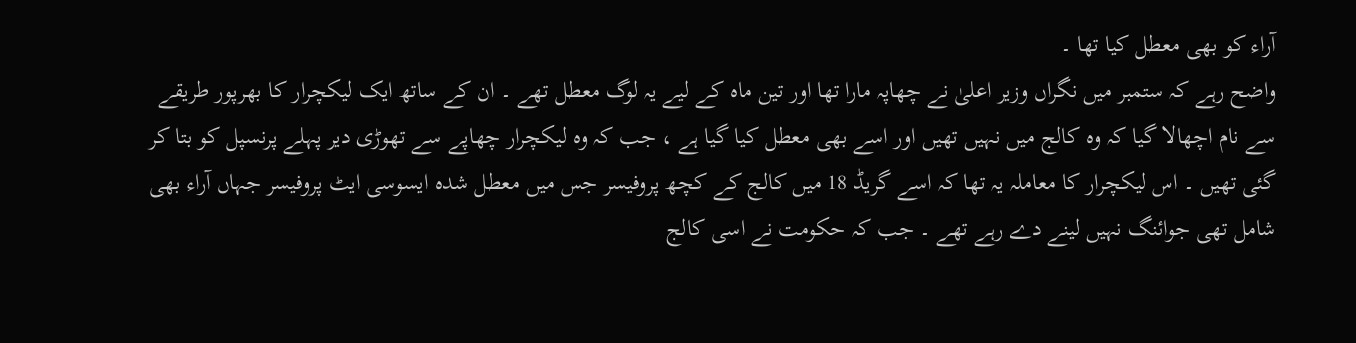آراء کو بھی معطل کیا تھا ۔
واضح رہے کہ ستمبر میں نگراں وزیر اعلیٰ نے چھاپہ مارا تھا اور تین ماہ کے لیے یہ لوگ معطل تھے ۔ ان کے ساتھ ایک لیکچرار کا بھرپور طریقے سے نام اچھالا گیا کہ وہ کالج میں نہیں تھیں اور اسے بھی معطل کیا گیا ہے ، جب کہ وہ لیکچرار چھاپے سے تھوڑی دیر پہلے پرنسپل کو بتا کر گئی تھیں ۔ اس لیکچرار کا معاملہ یہ تھا کہ اسے گریڈ 18 میں کالج کے کچھ پروفیسر جس میں معطل شدہ ایسوسی ایٹ پروفیسر جہاں آراء بھی شامل تھی جوائنگ نہیں لینے دے رہے تھے ۔ جب کہ حکومت نے اسی کالج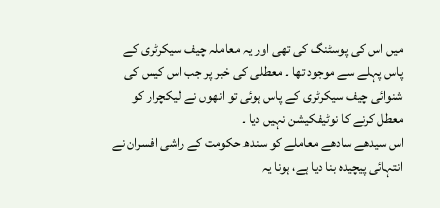میں اس کی پوسٹنگ کی تھی اور یہ معاملہ چیف سیکرٹری کے پاس پہلے سے موجود تھا ۔ معطلی کی خبر پر جب اس کیس کی شنوائی چیف سیکرٹری کے پاس ہوئی تو انھوں نے لیکچرار کو معطل کرنے کا نوٹیفکیشن نہیں دیا ۔
اس سیدھے سادھے معاملے کو سندھ حکومت کے راشی افسران نے انتہائی پیچیدہ بنا دیا ہے، ہونا یہ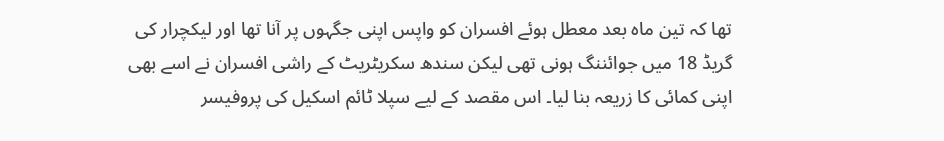تھا کہ تین ماہ بعد معطل ہوئے افسران کو واپس اپنی جگہوں پر آنا تھا اور لیکچرار کی گریڈ 18 میں جوائننگ ہونی تھی لیکن سندھ سکریٹریٹ کے راشی افسران نے اسے بھی اپنی کمائی کا زریعہ بنا لیا۔ اس مقصد کے لیے سپلا ٹائم اسکیل کی پروفیسر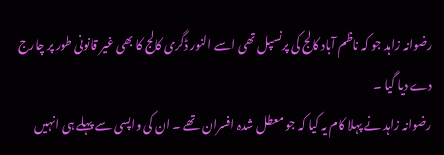رضوانہ زاہد جو کہ ناظم آباد کالج کی پرنسپل تھی اسے النور ڈگری کالج کا بھی غیر قانونی طور پر چارج دے دیا گیا ۔
رضوانہ زاہد نے پہلا کام یہ کیا کہ جو معطل شدہ افسران تھے ۔ ان کی واپسی سے پہلے ہی انہیں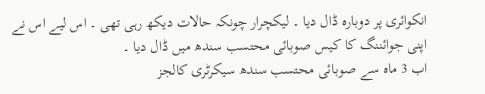انکوائری پر دوبارہ ڈال دیا ۔ لیکچرار چونکہ حالات دیکھ رہی تھی ۔ اس لیے اس نے اپنی جوائننگ کا کیس صوبائی محتسب سندھ میں ڈال دیا ۔
اب 3 ماہ سے صوبائی محتسب سندھ سیکرٹری کالجز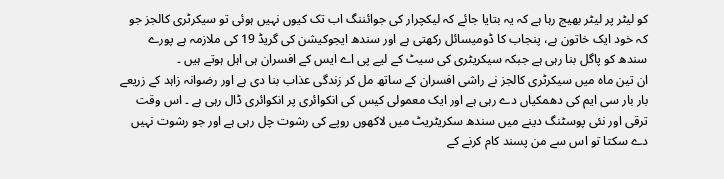کو لیٹر پر لیٹر بھیج رہا ہے کہ یہ بتایا جائے کہ لیکچرار کی جوائننگ اب تک کیوں نہیں ہوئی تو سیکرٹری کالجز جو کہ خود ایک خاتون ہے، پنجاب کا ڈومیسائل رکھتی ہے اور سندھ ایجوکیشن کی گریڈ 19 کی ملازمہ ہے پورے سندھ کو پاگل بنا رہی ہے جبکہ سیکریٹری کی سیٹ کے لیے پی اے ایس کے افسران ہی اہل ہوتے ہیں ۔
ان تین ماہ میں سیکرٹری کالجز نے راشی افسران کے ساتھ مل کر زندگی عذاب بنا دی ہے اور رضوانہ زاہد کے زریعے بار بار سی ایم کی دھمکیاں دے رہی ہے اور ایک معمولی کیس کی انکوائری پر انکوائری ڈال رہی ہے ۔ اس وقت ترقی اور نئی پوسٹنگ دینے میں سندھ سکریٹریٹ میں لاکھوں روپے کی رشوت چل رہی ہے اور جو رشوت نہیں دے سکتا تو اس سے من پسند کام کرنے کے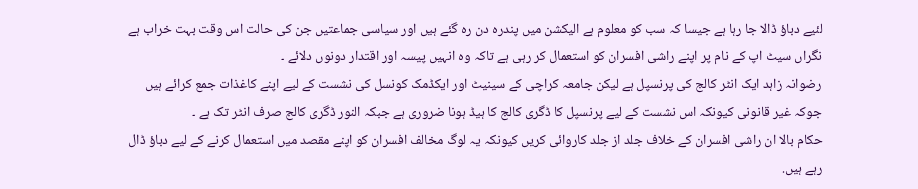لئیے دباؤ ڈالا جا رہا ہے جیسا کہ سب کو معلوم ہے الیکشن میں پندرہ دن رہ گئے ہیں اور سیاسی جماعتیں جن کی حالت اس وقت بہت خراب ہے نگراں سیٹ اپ کے نام پر اپنے راشی افسران کو استعمال کر رہی ہے تاکہ وہ انہیں پیسہ اور اقتدار دونوں دلائے ۔
رضوانہ زاہد ایک انٹر کالج کی پرنسپل ہے لیکن جامعہ کراچی کے سینیٹ اور ایکڈمک کونسل کی نشست کے لیے اپنے کاغذات جمع کرائے ہیں جوکہ غیر قانونی کیونکہ اس نشست کے لیے پرنسپل کا ڈگری کالج کا ہیڈ ہونا ضروری ہے جبکہ النور ڈگری کالج صرف انٹر تک ہے ۔
حکام بالا ان راشی افسران کے خلاف جلد از جلد کاروائی کریں کیونکہ یہ لوگ مخالف افسران کو اپنے مقصد میں استعمال کرنے کے لیے دباؤ ڈال رہے ہیں.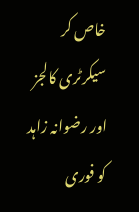خاص کر سیکرٹری کالجز اور رضوانہ زاہد کو فوری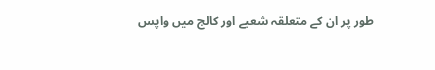طور پر ان کے متعلقہ شعبے اور کالج میں واپس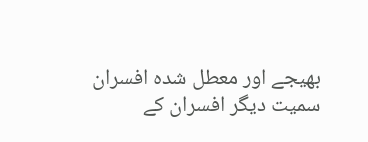بھیجے اور معطل شدہ افسران سمیت دیگر افسران کے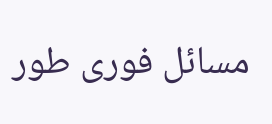مسائل فوری طور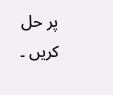پر حل کریں ۔